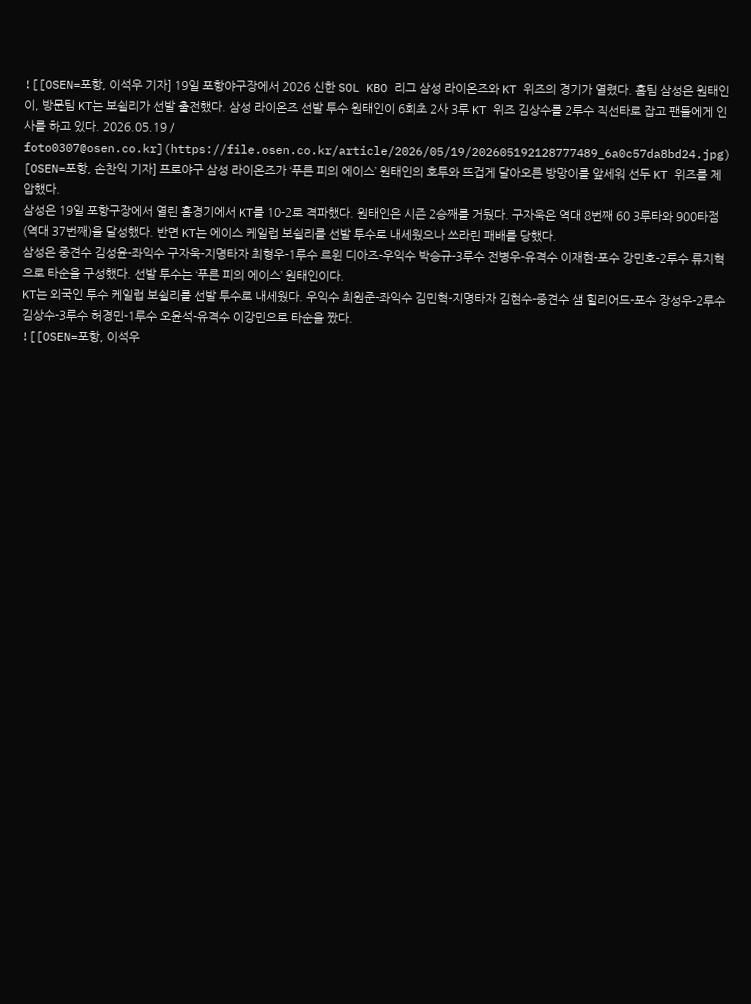![[OSEN=포항, 이석우 기자] 19일 포항야구장에서 2026 신한 SOL KBO 리그 삼성 라이온즈와 KT 위즈의 경기가 열렸다. 홈팀 삼성은 원태인이, 방문팀 KT는 보쉴리가 선발 출전했다. 삼성 라이온즈 선발 투수 원태인이 6회초 2사 3루 KT 위즈 김상수를 2루수 직선타로 잡고 팬들에게 인사를 하고 있다. 2026.05.19 / foto0307@osen.co.kr](https://file.osen.co.kr/article/2026/05/19/202605192128777489_6a0c57da8bd24.jpg)
[OSEN=포항, 손찬익 기자] 프로야구 삼성 라이온즈가 ‘푸른 피의 에이스’ 원태인의 호투와 뜨겁게 달아오른 방망이를 앞세워 선두 KT 위즈를 제압했다.
삼성은 19일 포항구장에서 열린 홈경기에서 KT를 10-2로 격파했다. 원태인은 시즌 2승째를 거뒀다. 구자욱은 역대 8번째 60 3루타와 900타점(역대 37번째)을 달성했다. 반면 KT는 에이스 케일럽 보쉴리를 선발 투수로 내세웠으나 쓰라린 패배를 당했다.
삼성은 중견수 김성윤-좌익수 구자욱-지명타자 최형우-1루수 르윈 디아즈-우익수 박승규-3루수 전병우-유격수 이재현-포수 강민호-2루수 류지혁으로 타순을 구성했다. 선발 투수는 ‘푸른 피의 에이스’ 원태인이다.
KT는 외국인 투수 케일럽 보쉴리를 선발 투수로 내세웠다. 우익수 최원준-좌익수 김민혁-지명타자 김현수-중견수 샘 힐리어드-포수 장성우-2루수 김상수-3루수 허경민-1루수 오윤석-유격수 이강민으로 타순을 짰다.
![[OSEN=포항, 이석우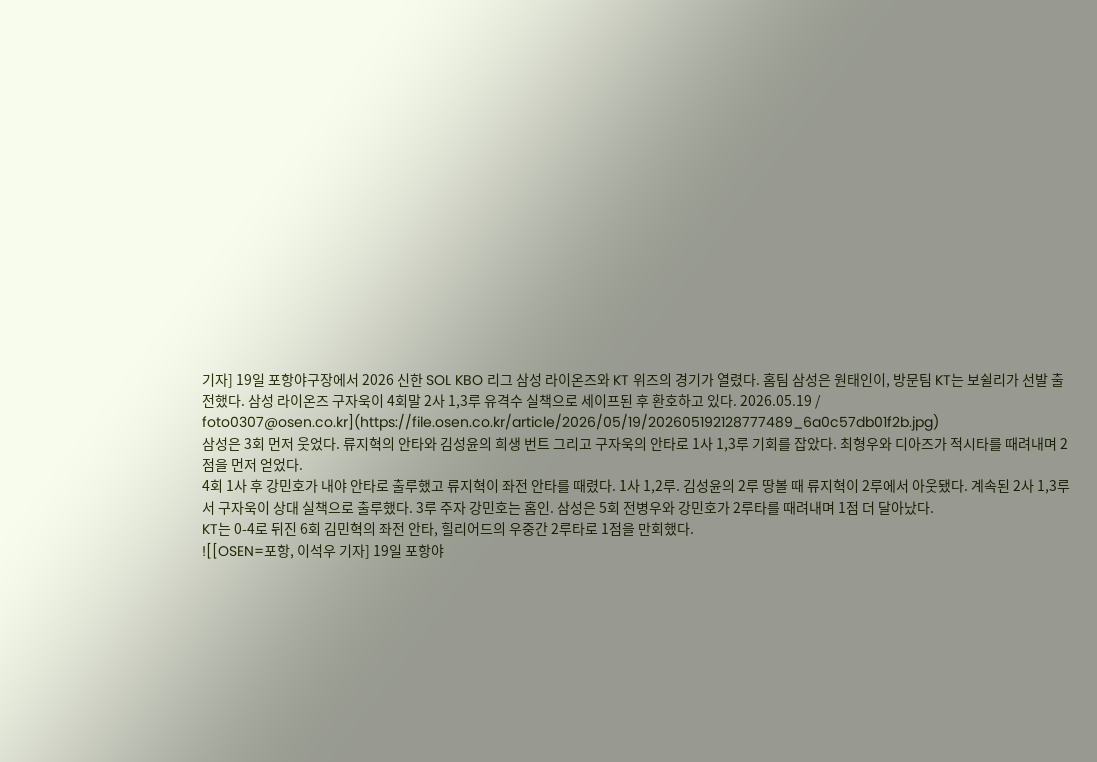기자] 19일 포항야구장에서 2026 신한 SOL KBO 리그 삼성 라이온즈와 KT 위즈의 경기가 열렸다. 홈팀 삼성은 원태인이, 방문팀 KT는 보쉴리가 선발 출전했다. 삼성 라이온즈 구자욱이 4회말 2사 1,3루 유격수 실책으로 세이프된 후 환호하고 있다. 2026.05.19 / foto0307@osen.co.kr](https://file.osen.co.kr/article/2026/05/19/202605192128777489_6a0c57db01f2b.jpg)
삼성은 3회 먼저 웃었다. 류지혁의 안타와 김성윤의 희생 번트 그리고 구자욱의 안타로 1사 1,3루 기회를 잡았다. 최형우와 디아즈가 적시타를 때려내며 2점을 먼저 얻었다.
4회 1사 후 강민호가 내야 안타로 출루했고 류지혁이 좌전 안타를 때렸다. 1사 1,2루. 김성윤의 2루 땅볼 때 류지혁이 2루에서 아웃됐다. 계속된 2사 1,3루서 구자욱이 상대 실책으로 출루했다. 3루 주자 강민호는 홈인. 삼성은 5회 전병우와 강민호가 2루타를 때려내며 1점 더 달아났다.
KT는 0-4로 뒤진 6회 김민혁의 좌전 안타, 힐리어드의 우중간 2루타로 1점을 만회했다.
![[OSEN=포항, 이석우 기자] 19일 포항야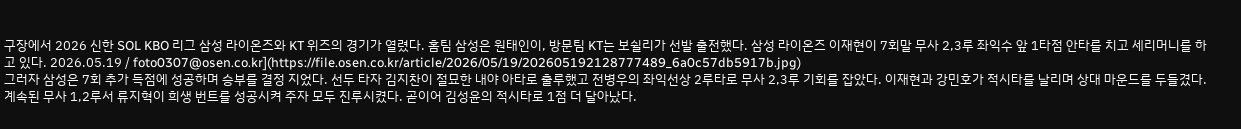구장에서 2026 신한 SOL KBO 리그 삼성 라이온즈와 KT 위즈의 경기가 열렸다. 홈팀 삼성은 원태인이, 방문팀 KT는 보쉴리가 선발 출전했다. 삼성 라이온즈 이재현이 7회말 무사 2,3루 좌익수 앞 1타점 안타를 치고 세리머니를 하고 있다. 2026.05.19 / foto0307@osen.co.kr](https://file.osen.co.kr/article/2026/05/19/202605192128777489_6a0c57db5917b.jpg)
그러자 삼성은 7회 추가 득점에 성공하며 승부를 결정 지었다. 선두 타자 김지찬이 절묘한 내야 아타로 출루했고 전병우의 좌익선상 2루타로 무사 2,3루 기회를 잡았다. 이재현과 강민호가 적시타를 날리며 상대 마운드를 두들겼다.
계속된 무사 1,2루서 류지혁이 희생 번트를 성공시켜 주자 모두 진루시켰다. 곧이어 김성윤의 적시타로 1점 더 달아났다.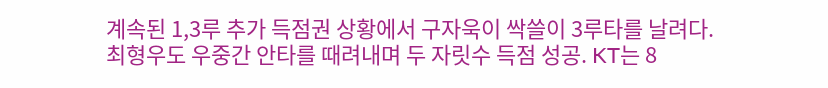계속된 1,3루 추가 득점권 상황에서 구자욱이 싹쓸이 3루타를 날려다. 최형우도 우중간 안타를 때려내며 두 자릿수 득점 성공. KT는 8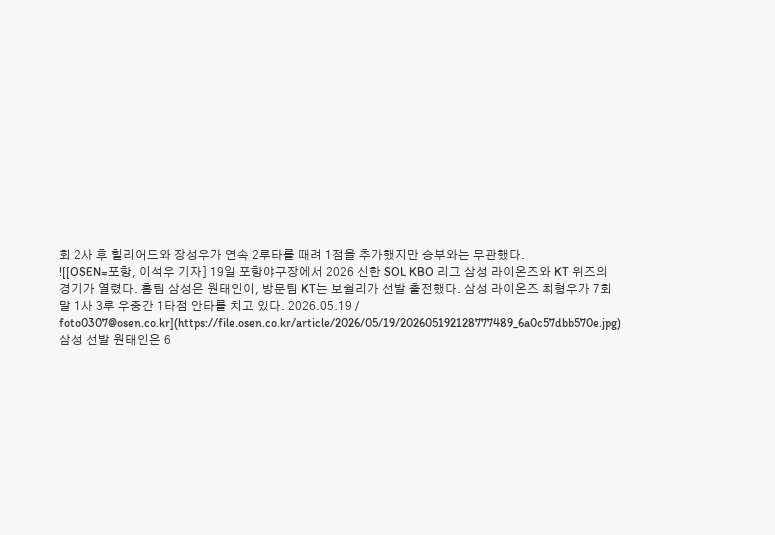회 2사 후 힐리어드와 장성우가 연속 2루타를 때려 1점을 추가했지만 승부와는 무관했다.
![[OSEN=포항, 이석우 기자] 19일 포항야구장에서 2026 신한 SOL KBO 리그 삼성 라이온즈와 KT 위즈의 경기가 열렸다. 홈팀 삼성은 원태인이, 방문팀 KT는 보쉴리가 선발 출전했다. 삼성 라이온즈 최형우가 7회말 1사 3루 우중간 1타점 안타를 치고 있다. 2026.05.19 / foto0307@osen.co.kr](https://file.osen.co.kr/article/2026/05/19/202605192128777489_6a0c57dbb570e.jpg)
삼성 선발 원태인은 6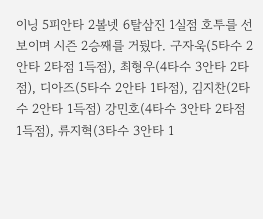이닝 5피안타 2볼넷 6탈삼진 1실점 호투를 선보이며 시즌 2승째를 거뒀다. 구자욱(5타수 2안타 2타점 1득점), 최형우(4타수 3안타 2타점), 디아즈(5타수 2안타 1타점), 김지찬(2타수 2안타 1득점) 강민호(4타수 3안타 2타점 1득점), 류지혁(3타수 3안타 1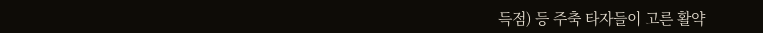득점) 등 주축 타자들이 고른 활약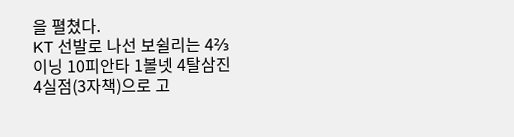을 펼쳤다.
KT 선발로 나선 보쉴리는 4⅔이닝 10피안타 1볼넷 4탈삼진 4실점(3자책)으로 고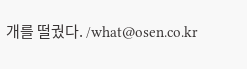개를 떨궜다. /what@osen.co.kr